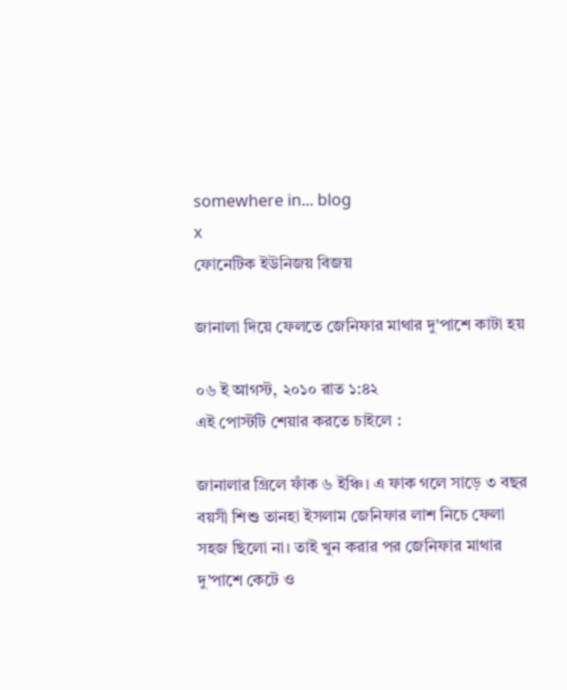somewhere in... blog
x
ফোনেটিক ইউনিজয় বিজয়

জানালা দিয়ে ফেলতে জেনিফার মাথার দু'পাশে কাটা হয়

০৬ ই আগস্ট, ২০১০ রাত ১:৪২
এই পোস্টটি শেয়ার করতে চাইলে :

জানালার গ্রিলে ফাঁক ৬ ইঞ্চি। এ ফাক গলে সাড়ে ৩ বছর বয়সী শিশু তানহা ইসলাম জেনিফার লাশ নিচে ফেলা সহজ ছিলো না। তাই খুন করার পর জেনিফার মাথার দু’পাশে কেটে ও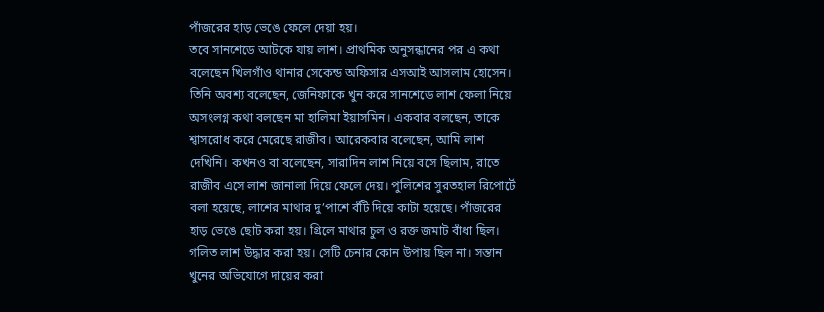পাঁজরের হাড় ভেঙে ফেলে দেয়া হয়।
তবে সানশেডে আটকে যায় লাশ। প্রাথমিক অনুসন্ধানের পর এ কথা বলেছেন খিলগাঁও থানার সেকেন্ড অফিসার এসআই আসলাম হোসেন। তিনি অবশ্য বলেছেন, জেনিফাকে খুন করে সানশেডে লাশ ফেলা নিয়ে অসংলগ্ন কথা বলছেন মা হালিমা ইয়াসমিন। একবার বলছেন, তাকে শ্বাসরোধ করে মেরেছে রাজীব। আরেকবার বলেছেন, আমি লাশ দেখিনি। কখনও বা বলেছেন, সারাদিন লাশ নিয়ে বসে ছিলাম, রাতে রাজীব এসে লাশ জানালা দিয়ে ফেলে দেয়। পুলিশের সুরতহাল রিপোর্টে বলা হয়েছে, লাশের মাথার দু’পাশে বঁটি দিয়ে কাটা হয়েছে। পাঁজরের হাড় ভেঙে ছোট করা হয়। গ্রিলে মাথার চুল ও রক্ত জমাট বাঁধা ছিল। গলিত লাশ উদ্ধার করা হয়। সেটি চেনার কোন উপায় ছিল না। সন্তান খুনের অভিযোগে দায়ের করা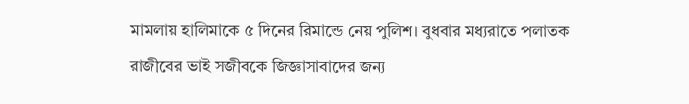মামলায় হালিমাকে ৫ দিনের রিমান্ডে নেয় পুলিশ। বুধবার মধ্যরাতে পলাতক রাজীবের ভাই সজীবকে জিজ্ঞাসাবাদের জন্য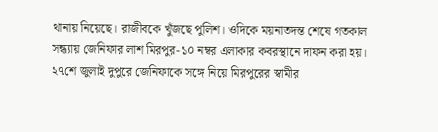থানায় নিয়েছে। রাজীবকে খুঁজছে পুলিশ। ওদিকে ময়নাতদন্ত শেষে গতকাল সন্ধ্যায় জেনিফার লাশ মিরপুর-১০ নম্বর এলাকার কবরস্থানে দাফন করা হয়। ২৭শে জুলাই দুপুরে জেনিফাকে সঙ্গে নিয়ে মিরপুরের স্বামীর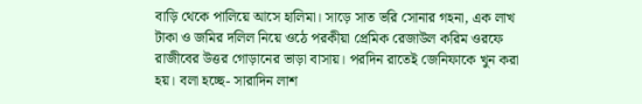বাড়ি থেকে পালিয়ে আসে হালিমা। সাড়ে সাত ভরি সোনার গহনা, এক লাখ টাকা ও জমির দলিল নিয়ে ওঠে পরকীয়া প্রেমিক রেজাউল করিম ওরফে রাজীবের উত্তর গোড়ানের ভাড়া বাসায়। পরদিন রাতেই জেনিফাকে খুন করা হয়। বলা হচ্ছে- সারাদিন লাশ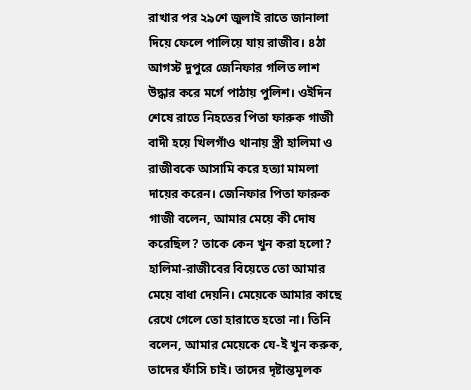রাখার পর ২৯শে জুলাই রাতে জানালা দিয়ে ফেলে পালিয়ে যায় রাজীব। ৪ঠা আগস্ট দুপুরে জেনিফার গলিত লাশ উদ্ধার করে মর্গে পাঠায় পুলিশ। ওইদিন শেষে রাতে নিহতের পিতা ফারুক গাজী বাদী হয়ে খিলগাঁও থানায় স্ত্রী হালিমা ও রাজীবকে আসামি করে হত্যা মামলা দায়ের করেন। জেনিফার পিতা ফারুক গাজী বলেন, আমার মেয়ে কী দোষ করেছিল? তাকে কেন খুন করা হলো? হালিমা-রাজীবের বিয়েতে তো আমার মেয়ে বাধা দেয়নি। মেয়েকে আমার কাছে রেখে গেলে তো হারাতে হতো না। তিনি বলেন, আমার মেয়েকে যে-ই খুন করুক, তাদের ফাঁসি চাই। তাদের দৃষ্টান্তমূলক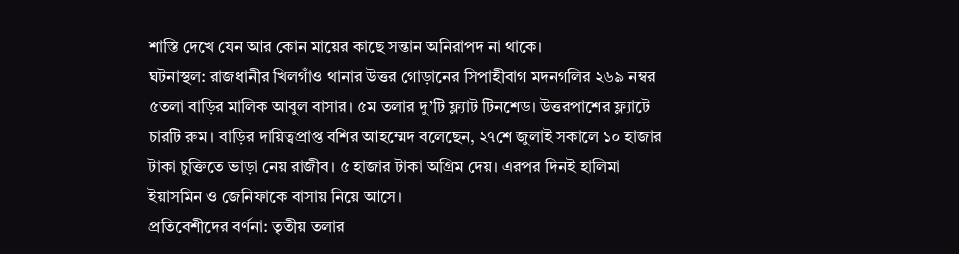শাস্তি দেখে যেন আর কোন মায়ের কাছে সন্তান অনিরাপদ না থাকে।
ঘটনাস্থল: রাজধানীর খিলগাঁও থানার উত্তর গোড়ানের সিপাহীবাগ মদনগলির ২৬৯ নম্বর ৫তলা বাড়ির মালিক আবুল বাসার। ৫ম তলার দু’টি ফ্ল্যাট টিনশেড। উত্তরপাশের ফ্ল্যাটে চারটি রুম। বাড়ির দায়িত্বপ্রাপ্ত বশির আহম্মেদ বলেছেন, ২৭শে জুলাই সকালে ১০ হাজার টাকা চুক্তিতে ভাড়া নেয় রাজীব। ৫ হাজার টাকা অগ্রিম দেয়। এরপর দিনই হালিমা ইয়াসমিন ও জেনিফাকে বাসায় নিয়ে আসে।
প্রতিবেশীদের বর্ণনা: তৃতীয় তলার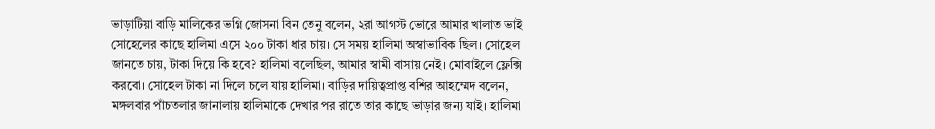ভাড়াটিয়া বাড়ি মালিকের ভগ্নি জোসনা বিন তেনু বলেন, ২রা আগস্ট ভোরে আমার খালাত ভাই সোহেলের কাছে হালিমা এসে ২০০ টাকা ধার চায়। সে সময় হালিমা অস্বাভাবিক ছিল। সোহেল জানতে চায়, টাকা দিয়ে কি হবে? হালিমা বলেছিল, আমার স্বামী বাসায় নেই। মোবাইলে ফ্লেক্সি করবো। সোহেল টাকা না দিলে চলে যায় হালিমা। বাড়ির দায়িত্বপ্রাপ্ত বশির আহম্মেদ বলেন, মঙ্গলবার পাঁচতলার জানালায় হালিমাকে দেখার পর রাতে তার কাছে ভাড়ার জন্য যাই। হালিমা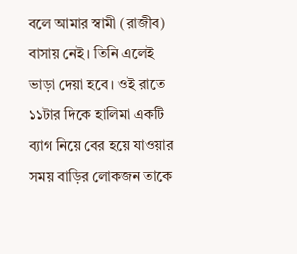বলে আমার স্বামী (রাজীব) বাসায় নেই। তিনি এলেই ভাড়া দেয়া হবে। ওই রাতে ১১টার দিকে হালিমা একটি ব্যাগ নিয়ে বের হয়ে যাওয়ার সময় বাড়ির লোকজন তাকে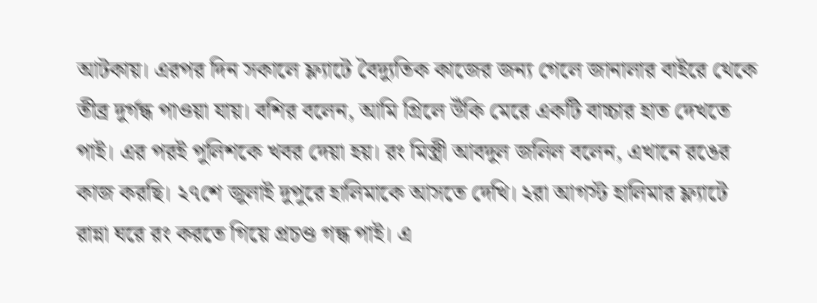আটকায়। এরপর দিন সকালে ফ্ল্যাটে বৈদ্যুতিক কাজের জন্য গেলে জানালার বাইরে থেকে তীব্র দুর্গন্ধ পাওয়া যায়। বশির বলেন, আমি গ্রিলে উঁকি মেরে একটি বাচ্চার হাত দেখতে পাই। এর পরই পুলিশকে খবর দেয়া হয়। রং মিস্ত্রী আবদুল জলিল বলেন, এখানে রঙের কাজ করছি। ২৭শে জুলাই দুপুরে হালিমাকে আসতে দেখি। ২রা আগস্ট হালিমার ফ্ল্যাটে রান্না ঘরে রং করতে গিয়ে প্রচণ্ড গন্ধ পাই। এ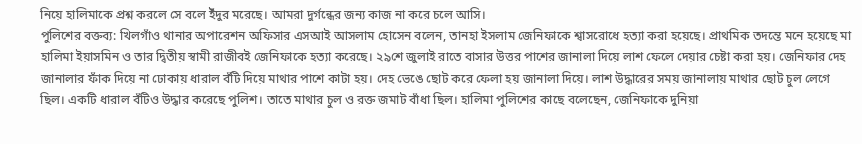নিয়ে হালিমাকে প্রশ্ন করলে সে বলে ইঁদুর মরেছে। আমরা দুর্গন্ধের জন্য কাজ না করে চলে আসি।
পুলিশের বক্তব্য: খিলগাঁও থানার অপারেশন অফিসার এসআই আসলাম হোসেন বলেন, তানহা ইসলাম জেনিফাকে শ্বাসরোধে হত্যা করা হয়েছে। প্রাথমিক তদন্তে মনে হয়েছে মা হালিমা ইয়াসমিন ও তার দ্বিতীয় স্বামী রাজীবই জেনিফাকে হত্যা করেছে। ২৯শে জুলাই রাতে বাসার উত্তর পাশের জানালা দিয়ে লাশ ফেলে দেয়ার চেষ্টা করা হয়। জেনিফার দেহ জানালার ফাঁক দিয়ে না ঢোকায় ধারাল বঁটি দিয়ে মাথার পাশে কাটা হয়। দেহ ভেঙে ছোট করে ফেলা হয় জানালা দিয়ে। লাশ উদ্ধারের সময় জানালায় মাথার ছোট চুল লেগে ছিল। একটি ধারাল বঁটিও উদ্ধার করেছে পুলিশ। তাতে মাথার চুল ও রক্ত জমাট বাঁধা ছিল। হালিমা পুলিশের কাছে বলেছেন, জেনিফাকে দুনিয়া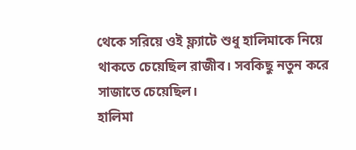থেকে সরিয়ে ওই ফ্ল্যাটে শুধু হালিমাকে নিয়ে থাকতে চেয়েছিল রাজীব। সবকিছু নতুন করে সাজাতে চেয়েছিল।
হালিমা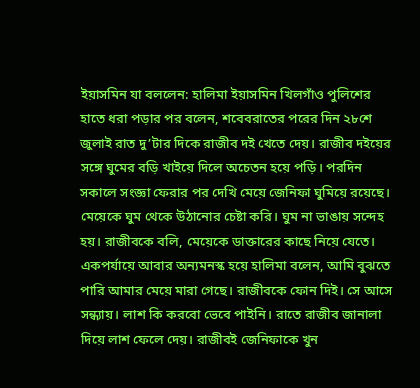ইয়াসমিন যা বললেন: হালিমা ইয়াসমিন খিলগাঁও পুলিশের হাতে ধরা পড়ার পর বলেন, শবেবরাতের পরের দিন ২৮শে জুলাই রাত দু’টার দিকে রাজীব দই খেতে দেয়। রাজীব দইয়ের সঙ্গে ঘুমের বড়ি খাইয়ে দিলে অচেতন হয়ে পড়ি। পরদিন সকালে সংজ্ঞা ফেরার পর দেখি মেয়ে জেনিফা ঘুমিয়ে রয়েছে। মেয়েকে ঘুম থেকে উঠানোর চেষ্টা করি। ঘুম না ভাঙায় সন্দেহ হয়। রাজীবকে বলি, মেয়েকে ডাক্তারের কাছে নিয়ে যেতে। একপর্যায়ে আবার অন্যমনস্ক হয়ে হালিমা বলেন, আমি বুঝতে পারি আমার মেয়ে মারা গেছে। রাজীবকে ফোন দিই। সে আসে সন্ধ্যায়। লাশ কি করবো ভেবে পাইনি। রাতে রাজীব জানালা দিয়ে লাশ ফেলে দেয়। রাজীবই জেনিফাকে খুন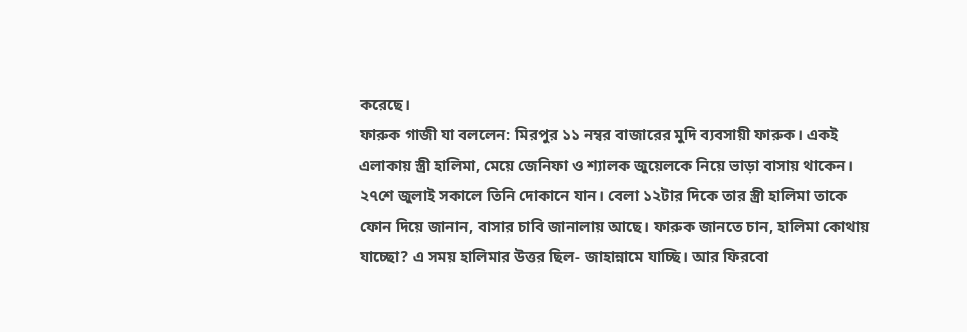করেছে।
ফারুক গাজী যা বললেন: মিরপুর ১১ নম্বর বাজারের মুদি ব্যবসায়ী ফারুক। একই এলাকায় স্ত্রী হালিমা, মেয়ে জেনিফা ও শ্যালক জুয়েলকে নিয়ে ভাড়া বাসায় থাকেন। ২৭শে জুলাই সকালে তিনি দোকানে যান। বেলা ১২টার দিকে তার স্ত্রী হালিমা তাকে ফোন দিয়ে জানান, বাসার চাবি জানালায় আছে। ফারুক জানতে চান, হালিমা কোথায় যাচ্ছো? এ সময় হালিমার উত্তর ছিল- জাহান্নামে যাচ্ছি। আর ফিরবো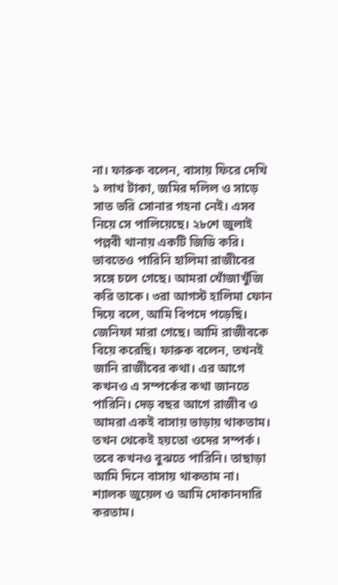না। ফারুক বলেন, বাসায় ফিরে দেখি ১ লাখ টাকা, জমির দলিল ও সাড়ে সাত ভরি সোনার গহনা নেই। এসব নিয়ে সে পালিয়েছে। ২৮শে জুলাই পল্লবী থানায় একটি জিডি করি। ভাবতেও পারিনি হালিমা রাজীবের সঙ্গে চলে গেছে। আমরা খোঁজাখুঁজি করি তাকে। ৩রা আগস্ট হালিমা ফোন দিয়ে বলে, আমি বিপদে পড়েছি। জেনিফা মারা গেছে। আমি রাজীবকে বিয়ে করেছি। ফারুক বলেন, তখনই জানি রাজীবের কথা। এর আগে কখনও এ সম্পর্কের কথা জানতে পারিনি। দেড় বছর আগে রাজীব ও আমরা একই বাসায় ভাড়ায় থাকতাম। তখন থেকেই হয়তো ওদের সম্পর্ক। তবে কখনও বুঝতে পারিনি। তাছাড়া আমি দিনে বাসায় থাকতাম না। শ্যালক জুয়েল ও আমি দোকানদারি করতাম।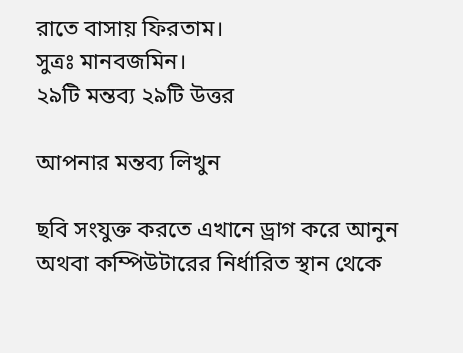রাতে বাসায় ফিরতাম।
সুত্রঃ মানবজমিন।
২৯টি মন্তব্য ২৯টি উত্তর

আপনার মন্তব্য লিখুন

ছবি সংযুক্ত করতে এখানে ড্রাগ করে আনুন অথবা কম্পিউটারের নির্ধারিত স্থান থেকে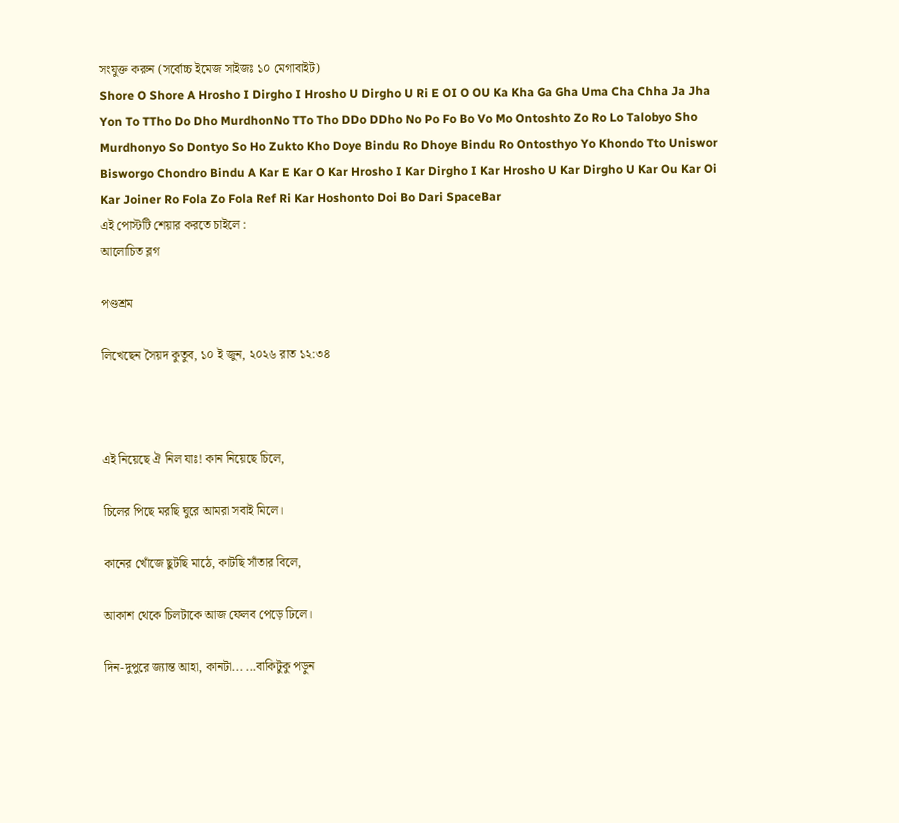সংযুক্ত করুন (সর্বোচ্চ ইমেজ সাইজঃ ১০ মেগাবাইট)
Shore O Shore A Hrosho I Dirgho I Hrosho U Dirgho U Ri E OI O OU Ka Kha Ga Gha Uma Cha Chha Ja Jha Yon To TTho Do Dho MurdhonNo TTo Tho DDo DDho No Po Fo Bo Vo Mo Ontoshto Zo Ro Lo Talobyo Sho Murdhonyo So Dontyo So Ho Zukto Kho Doye Bindu Ro Dhoye Bindu Ro Ontosthyo Yo Khondo Tto Uniswor Bisworgo Chondro Bindu A Kar E Kar O Kar Hrosho I Kar Dirgho I Kar Hrosho U Kar Dirgho U Kar Ou Kar Oi Kar Joiner Ro Fola Zo Fola Ref Ri Kar Hoshonto Doi Bo Dari SpaceBar
এই পোস্টটি শেয়ার করতে চাইলে :
আলোচিত ব্লগ

পণ্ডশ্রম

লিখেছেন সৈয়দ কুতুব, ১০ ই জুন, ২০২৬ রাত ১২:৩৪



এই নিয়েছে ঐ নিল যাঃ! কান নিয়েছে চিলে,

চিলের পিছে মরছি ঘুরে আমরা সবাই মিলে।

কানের খোঁজে ছুটছি মাঠে, কাটছি সাঁতার বিলে,

আকাশ থেকে চিলটাকে আজ ফেলব পেড়ে ঢিলে।

দিন-দুপুরে জ্যান্ত আহা, কানটা... ...বাকিটুকু পড়ুন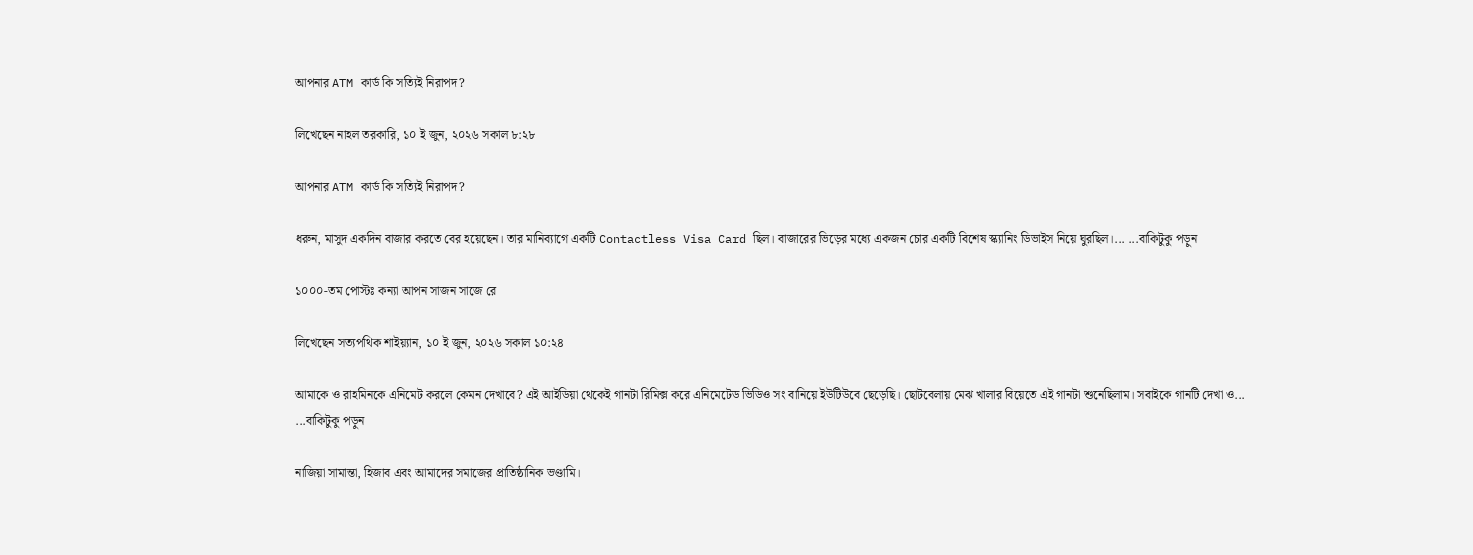আপনার ATM কার্ড কি সত্যিই নিরাপদ?

লিখেছেন নাহল তরকারি, ১০ ই জুন, ২০২৬ সকাল ৮:২৮

আপনার ATM কার্ড কি সত্যিই নিরাপদ?

ধরুন, মাসুদ একদিন বাজার করতে বের হয়েছেন। তার মানিব্যাগে একটি Contactless Visa Card ছিল। বাজারের ভিড়ের মধ্যে একজন চোর একটি বিশেষ স্ক্যানিং ডিভাইস নিয়ে ঘুরছিল।... ...বাকিটুকু পড়ুন

১০০০-তম পোস্টঃ কন্যা আপন সাজন সাজে রে

লিখেছেন সত্যপথিক শাইয়্যান, ১০ ই জুন, ২০২৬ সকাল ১০:২৪

আমাকে ও রাহমিনকে এনিমেট করলে কেমন দেখাবে? এই আইডিয়া থেকেই গানটা রিমিক্স করে এনিমেটেড ভিডিও সং বানিয়ে ইউটিউবে ছেড়েছি। ছোটবেলায় মেঝ খালার বিয়েতে এই গানটা শুনেছিলাম। সবাইকে গানটি দেখা ও... ...বাকিটুকু পড়ুন

নাজিয়া সামান্তা, হিজাব এবং আমাদের সমাজের প্রাতিষ্ঠানিক ভণ্ডামি।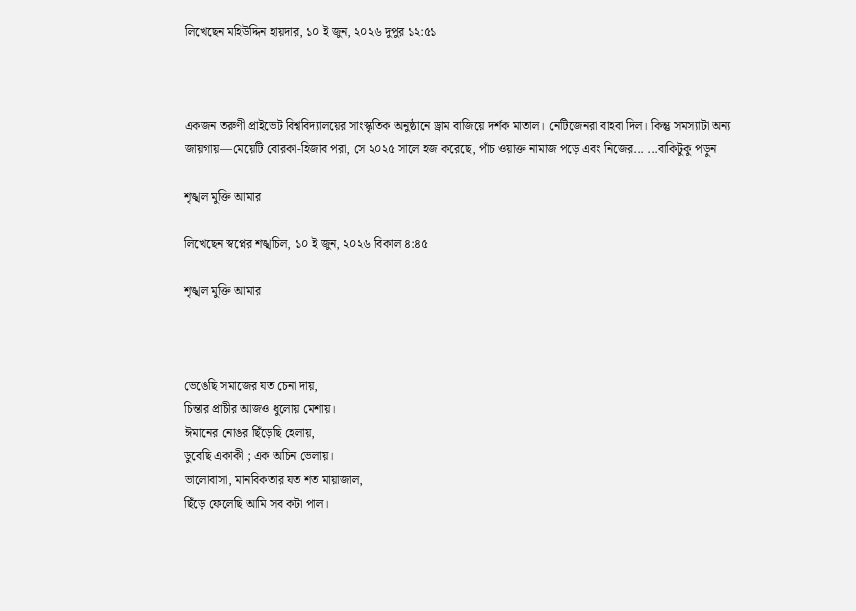লিখেছেন মহিউদ্দিন হায়দার, ১০ ই জুন, ২০২৬ দুপুর ১২:৫১



একজন তরুণী প্রাইভেট বিশ্ববিদ্যালয়ের সাংস্কৃতিক অনুষ্ঠানে ড্রাম বাজিয়ে দর্শক মাতাল। নেটিজেনরা বাহবা দিল। কিন্তু সমস্যাটা অন্য জায়গায়—মেয়েটি বোরকা-হিজাব পরা, সে ২০২৫ সালে হজ করেছে, পাঁচ ওয়াক্ত নামাজ পড়ে এবং নিজের... ...বাকিটুকু পড়ুন

শৃঙ্খল মুক্তি আমার

লিখেছেন স্বপ্নের শঙ্খচিল, ১০ ই জুন, ২০২৬ বিকাল ৪:৪৫

শৃঙ্খল মুক্তি আমার



ভেঙেছি সমাজের যত চেনা দায়,
চিন্তার প্রাচীর আজও ধুলোয় মেশায়।
ঈমানের নোঙর ছিঁড়েছি হেলায়,
ডুবেছি একাকী ; এক অচিন ভেলায়।
ভালোবাসা, মানবিকতার যত শত মায়াজাল,
ছিঁড়ে ফেলেছি আমি সব কটা পাল।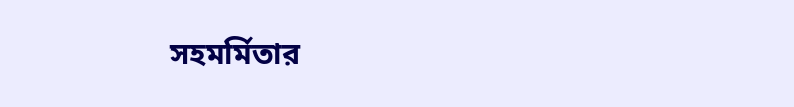সহমর্মিতার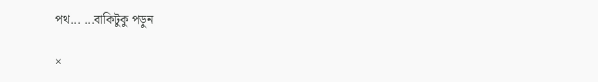পথ... ...বাকিটুকু পড়ুন

×